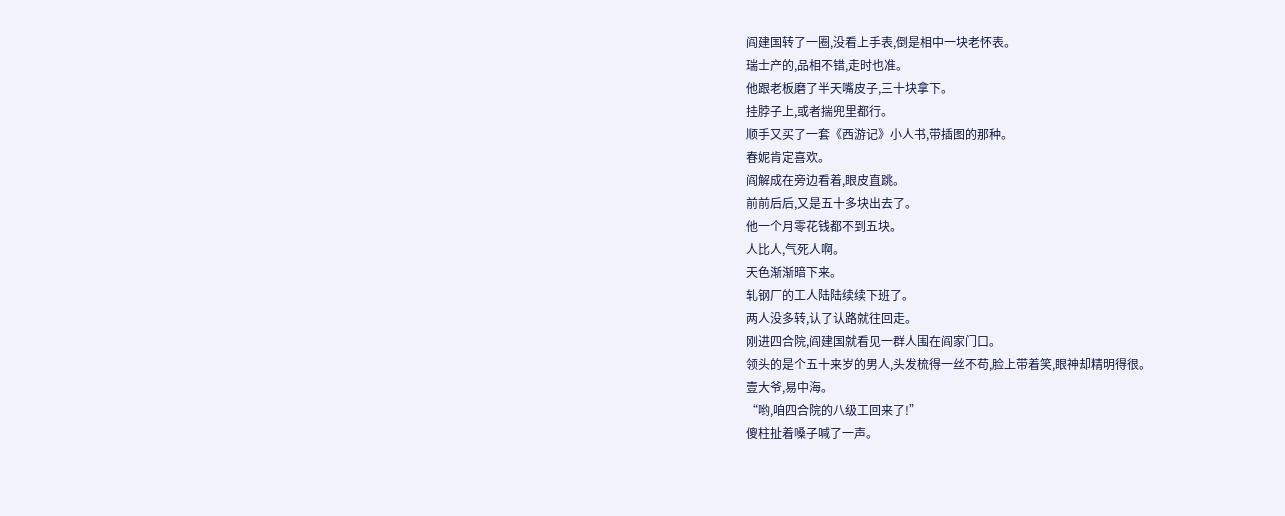阎建国转了一圈,没看上手表,倒是相中一块老怀表。
瑞士产的,品相不错,走时也准。
他跟老板磨了半天嘴皮子,三十块拿下。
挂脖子上,或者揣兜里都行。
顺手又买了一套《西游记》小人书,带插图的那种。
春妮肯定喜欢。
阎解成在旁边看着,眼皮直跳。
前前后后,又是五十多块出去了。
他一个月零花钱都不到五块。
人比人,气死人啊。
天色渐渐暗下来。
轧钢厂的工人陆陆续续下班了。
两人没多转,认了认路就往回走。
刚进四合院,阎建国就看见一群人围在阎家门口。
领头的是个五十来岁的男人,头发梳得一丝不苟,脸上带着笑,眼神却精明得很。
壹大爷,易中海。
“哟,咱四合院的八级工回来了!”
傻柱扯着嗓子喊了一声。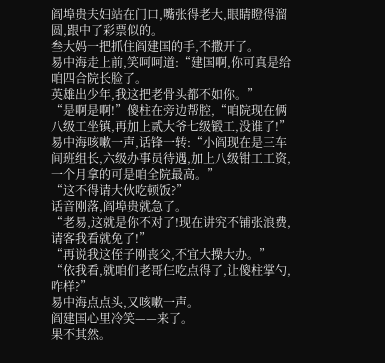阎埠贵夫妇站在门口,嘴张得老大,眼睛瞪得溜圆,跟中了彩票似的。
叁大妈一把抓住阎建国的手,不撒开了。
易中海走上前,笑呵呵道:“建国啊,你可真是给咱四合院长脸了。
英雄出少年,我这把老骨头都不如你。”
“是啊是啊!”傻柱在旁边帮腔,“咱院现在俩八级工坐镇,再加上贰大爷七级锻工,没谁了!”
易中海咳嗽一声,话锋一转:“小阎现在是三车间班组长,六级办事员待遇,加上八级钳工工资,一个月拿的可是咱全院最高。”
“这不得请大伙吃顿饭?”
话音刚落,阎埠贵就急了。
“老易,这就是你不对了!现在讲究不铺张浪费,请客我看就免了!”
“再说我这侄子刚丧父,不宜大操大办。”
“依我看,就咱们老哥仨吃点得了,让傻柱掌勺,咋样?”
易中海点点头,又咳嗽一声。
阎建国心里冷笑——来了。
果不其然。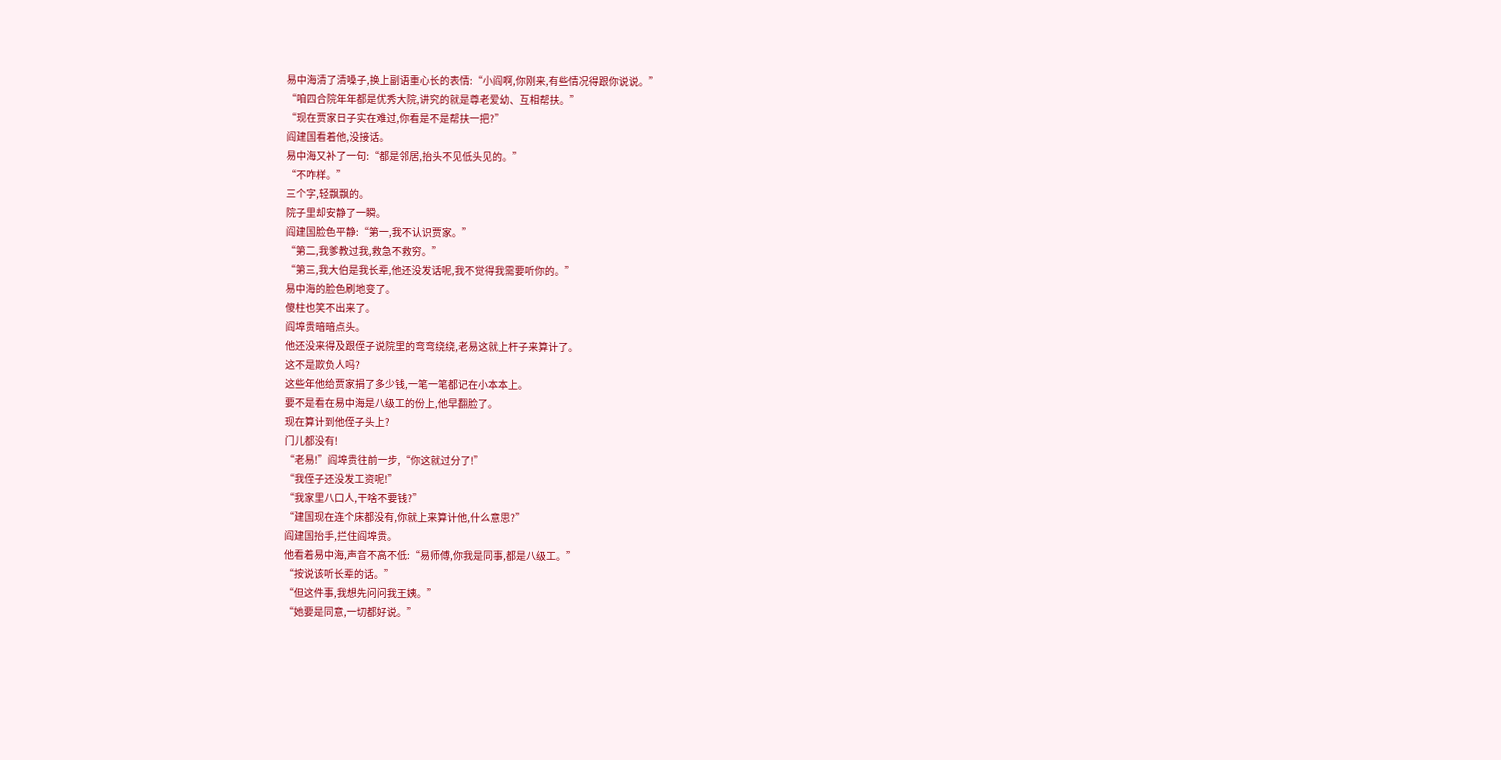易中海清了清嗓子,换上副语重心长的表情:“小阎啊,你刚来,有些情况得跟你说说。”
“咱四合院年年都是优秀大院,讲究的就是尊老爱幼、互相帮扶。”
“现在贾家日子实在难过,你看是不是帮扶一把?”
阎建国看着他,没接话。
易中海又补了一句:“都是邻居,抬头不见低头见的。”
“不咋样。”
三个字,轻飘飘的。
院子里却安静了一瞬。
阎建国脸色平静:“第一,我不认识贾家。”
“第二,我爹教过我,救急不救穷。”
“第三,我大伯是我长辈,他还没发话呢,我不觉得我需要听你的。”
易中海的脸色刷地变了。
傻柱也笑不出来了。
阎埠贵暗暗点头。
他还没来得及跟侄子说院里的弯弯绕绕,老易这就上杆子来算计了。
这不是欺负人吗?
这些年他给贾家捐了多少钱,一笔一笔都记在小本本上。
要不是看在易中海是八级工的份上,他早翻脸了。
现在算计到他侄子头上?
门儿都没有!
“老易!”阎埠贵往前一步,“你这就过分了!”
“我侄子还没发工资呢!”
“我家里八口人,干啥不要钱?”
“建国现在连个床都没有,你就上来算计他,什么意思?”
阎建国抬手,拦住阎埠贵。
他看着易中海,声音不高不低:“易师傅,你我是同事,都是八级工。”
“按说该听长辈的话。”
“但这件事,我想先问问我王姨。”
“她要是同意,一切都好说。”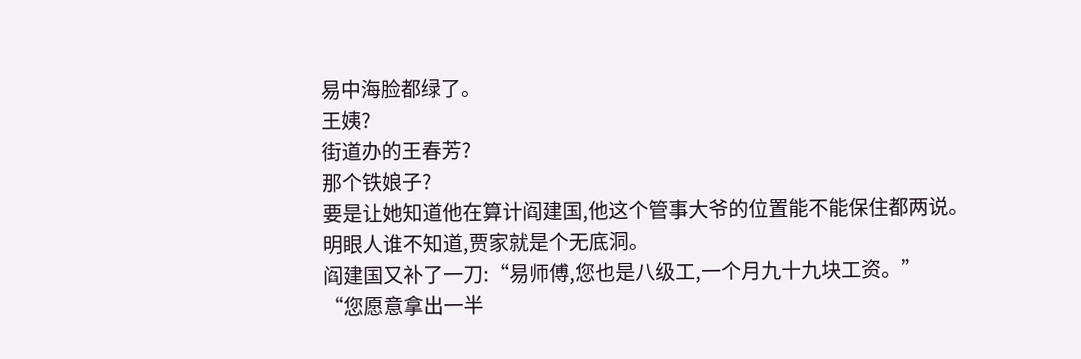易中海脸都绿了。
王姨?
街道办的王春芳?
那个铁娘子?
要是让她知道他在算计阎建国,他这个管事大爷的位置能不能保住都两说。
明眼人谁不知道,贾家就是个无底洞。
阎建国又补了一刀:“易师傅,您也是八级工,一个月九十九块工资。”
“您愿意拿出一半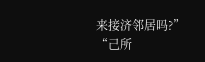来接济邻居吗?”
“己所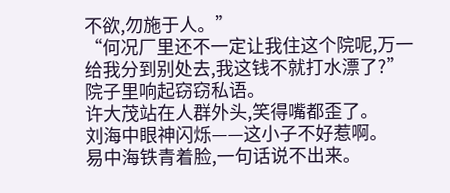不欲,勿施于人。”
“何况厂里还不一定让我住这个院呢,万一给我分到别处去,我这钱不就打水漂了?”
院子里响起窃窃私语。
许大茂站在人群外头,笑得嘴都歪了。
刘海中眼神闪烁——这小子不好惹啊。
易中海铁青着脸,一句话说不出来。